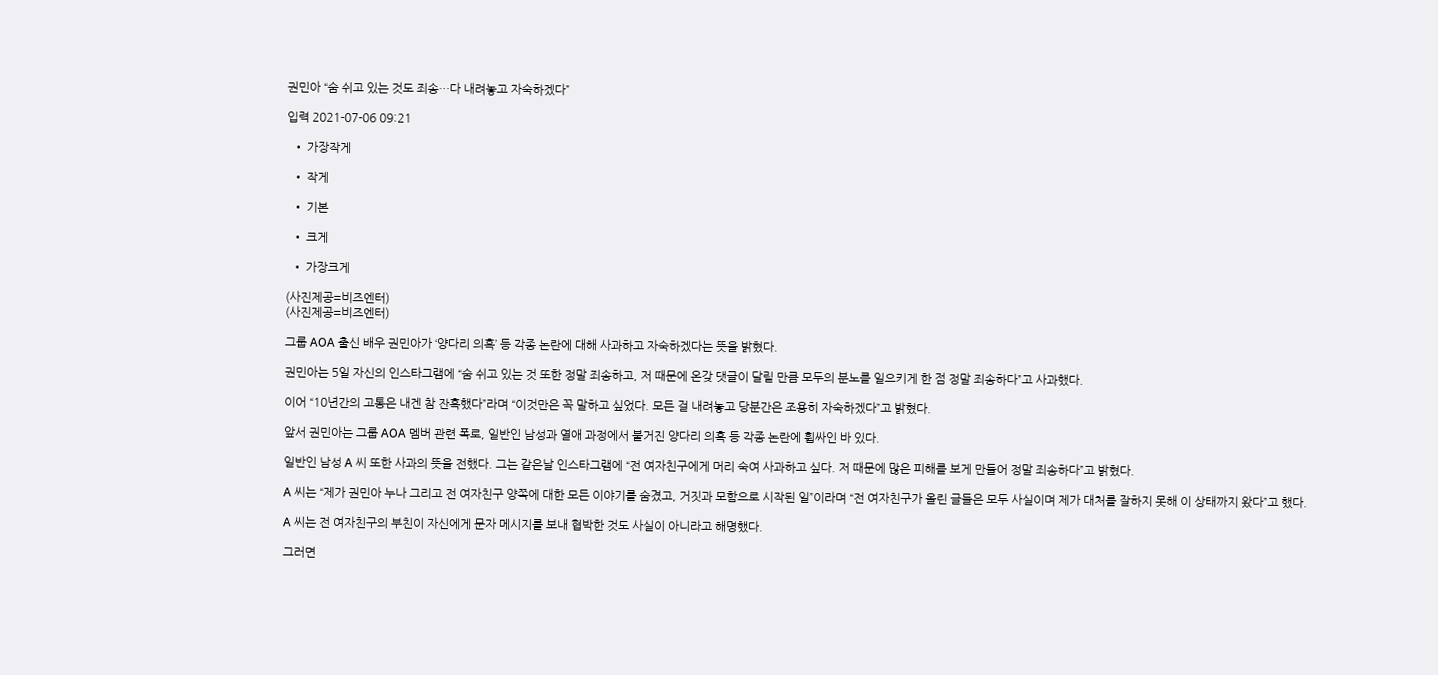권민아 “숨 쉬고 있는 것도 죄송…다 내려놓고 자숙하겠다”

입력 2021-07-06 09:21

  • 가장작게

  • 작게

  • 기본

  • 크게

  • 가장크게

(사진제공=비즈엔터)
(사진제공=비즈엔터)

그룹 AOA 출신 배우 권민아가 ‘양다리 의혹’ 등 각종 논란에 대해 사과하고 자숙하겠다는 뜻을 밝혔다.

권민아는 5일 자신의 인스타그램에 “숨 쉬고 있는 것 또한 정말 죄송하고, 저 때문에 온갖 댓글이 달릴 만큼 모두의 분노를 일으키게 한 점 정말 죄송하다”고 사과했다.

이어 “10년간의 고통은 내겐 참 잔혹했다”라며 “이것만은 꼭 말하고 싶었다. 모든 걸 내려놓고 당분간은 조용히 자숙하겠다”고 밝혔다.

앞서 권민아는 그룹 AOA 멤버 관련 폭로, 일반인 남성과 열애 과정에서 불거진 양다리 의혹 등 각종 논란에 휩싸인 바 있다.

일반인 남성 A 씨 또한 사과의 뜻을 전했다. 그는 같은날 인스타그램에 “전 여자친구에게 머리 숙여 사과하고 싶다. 저 때문에 많은 피해를 보게 만들어 정말 죄송하다”고 밝혔다.

A 씨는 “제가 권민아 누나 그리고 전 여자친구 양쪽에 대한 모든 이야기를 숨겼고, 거짓과 모함으로 시작된 일”이라며 “전 여자친구가 올린 글들은 모두 사실이며 제가 대처를 잘하지 못해 이 상태까지 왔다”고 했다.

A 씨는 전 여자친구의 부친이 자신에게 문자 메시지를 보내 협박한 것도 사실이 아니라고 해명했다.

그러면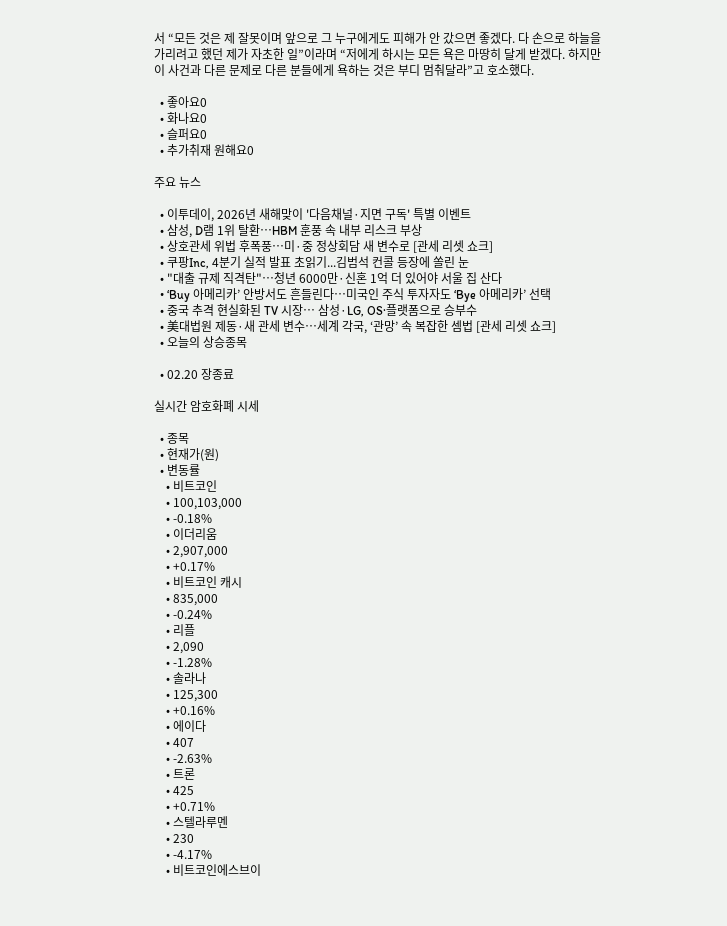서 “모든 것은 제 잘못이며 앞으로 그 누구에게도 피해가 안 갔으면 좋겠다. 다 손으로 하늘을 가리려고 했던 제가 자초한 일”이라며 “저에게 하시는 모든 욕은 마땅히 달게 받겠다. 하지만 이 사건과 다른 문제로 다른 분들에게 욕하는 것은 부디 멈춰달라”고 호소했다.

  • 좋아요0
  • 화나요0
  • 슬퍼요0
  • 추가취재 원해요0

주요 뉴스

  • 이투데이, 2026년 새해맞이 '다음채널·지면 구독' 특별 이벤트
  • 삼성, D램 1위 탈환…HBM 훈풍 속 내부 리스크 부상
  • 상호관세 위법 후폭풍…미·중 정상회담 새 변수로 [관세 리셋 쇼크]
  • 쿠팡Inc, 4분기 실적 발표 초읽기...김범석 컨콜 등장에 쏠린 눈
  • "대출 규제 직격탄"⋯청년 6000만·신혼 1억 더 있어야 서울 집 산다
  • ‘Buy 아메리카’ 안방서도 흔들린다…미국인 주식 투자자도 ‘Bye 아메리카’ 선택
  • 중국 추격 현실화된 TV 시장… 삼성·LG, OS·플랫폼으로 승부수
  • 美대법원 제동·새 관세 변수…세계 각국, ‘관망’ 속 복잡한 셈법 [관세 리셋 쇼크]
  • 오늘의 상승종목

  • 02.20 장종료

실시간 암호화폐 시세

  • 종목
  • 현재가(원)
  • 변동률
    • 비트코인
    • 100,103,000
    • -0.18%
    • 이더리움
    • 2,907,000
    • +0.17%
    • 비트코인 캐시
    • 835,000
    • -0.24%
    • 리플
    • 2,090
    • -1.28%
    • 솔라나
    • 125,300
    • +0.16%
    • 에이다
    • 407
    • -2.63%
    • 트론
    • 425
    • +0.71%
    • 스텔라루멘
    • 230
    • -4.17%
    • 비트코인에스브이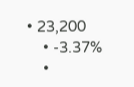• 23,200
    • -3.37%
    •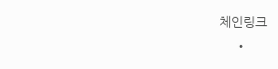체인링크
    •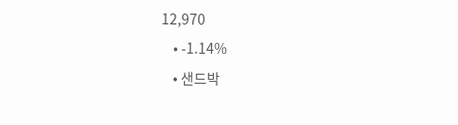12,970
    • -1.14%
    • 샌드박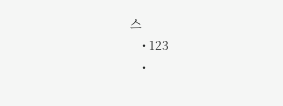스
    • 123
    •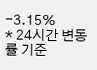-3.15%
* 24시간 변동률 기준